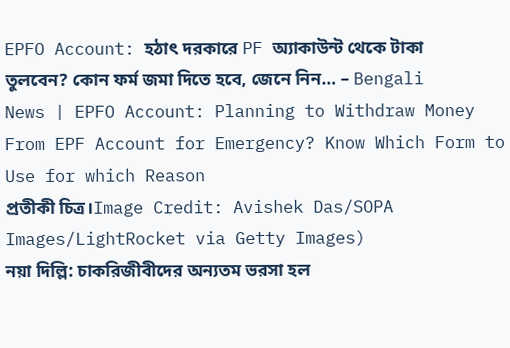EPFO Account: হঠাৎ দরকারে PF অ্যাকাউন্ট থেকে টাকা তুলবেন? কোন ফর্ম জমা দিতে হবে, জেনে নিন… – Bengali News | EPFO Account: Planning to Withdraw Money From EPF Account for Emergency? Know Which Form to Use for which Reason
প্রতীকী চিত্র।Image Credit: Avishek Das/SOPA Images/LightRocket via Getty Images)
নয়া দিল্লি: চাকরিজীবীদের অন্যতম ভরসা হল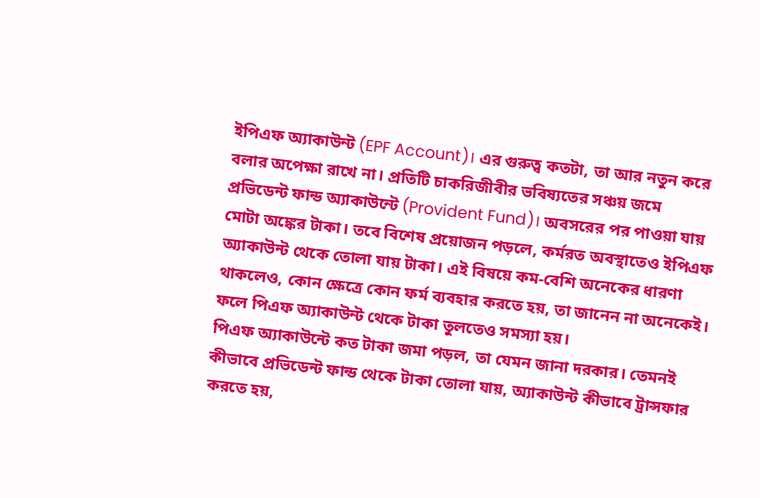ইপিএফ অ্যাকাউন্ট (EPF Account)। এর গুরুত্ব কতটা, তা আর নতুন করে বলার অপেক্ষা রাখে না। প্রতিটি চাকরিজীবীর ভবিষ্যতের সঞ্চয় জমে প্রভিডেন্ট ফান্ড অ্যাকাউন্টে (Provident Fund)। অবসরের পর পাওয়া যায় মোটা অঙ্কের টাকা। তবে বিশেষ প্রয়োজন পড়লে, কর্মরত অবস্থাতেও ইপিএফ অ্যাকাউন্ট থেকে তোলা যায় টাকা। এই বিষয়ে কম-বেশি অনেকের ধারণা থাকলেও, কোন ক্ষেত্রে কোন ফর্ম ব্যবহার করতে হয়, তা জানেন না অনেকেই। ফলে পিএফ অ্যাকাউন্ট থেকে টাকা তুলতেও সমস্যা হয়।
পিএফ অ্যাকাউন্টে কত টাকা জমা পড়ল, তা যেমন জানা দরকার। তেমনই কীভাবে প্রভিডেন্ট ফান্ড থেকে টাকা তোলা যায়, অ্যাকাউন্ট কীভাবে ট্রান্সফার করতে হয়,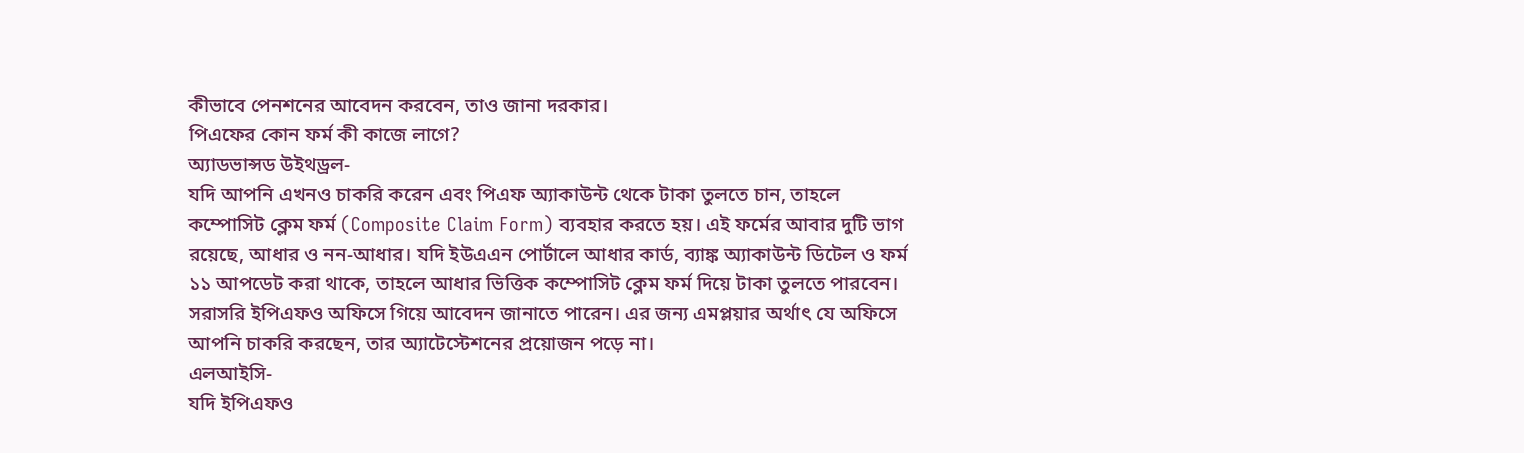কীভাবে পেনশনের আবেদন করবেন, তাও জানা দরকার।
পিএফের কোন ফর্ম কী কাজে লাগে?
অ্যাডভান্সড উইথড্রল-
যদি আপনি এখনও চাকরি করেন এবং পিএফ অ্যাকাউন্ট থেকে টাকা তুলতে চান, তাহলে কম্পোসিট ক্লেম ফর্ম (Composite Claim Form) ব্যবহার করতে হয়। এই ফর্মের আবার দুটি ভাগ রয়েছে, আধার ও নন-আধার। যদি ইউএএন পোর্টালে আধার কার্ড, ব্যাঙ্ক অ্যাকাউন্ট ডিটেল ও ফর্ম ১১ আপডেট করা থাকে, তাহলে আধার ভিত্তিক কম্পোসিট ক্লেম ফর্ম দিয়ে টাকা তুলতে পারবেন। সরাসরি ইপিএফও অফিসে গিয়ে আবেদন জানাতে পারেন। এর জন্য এমপ্লয়ার অর্থাৎ যে অফিসে আপনি চাকরি করছেন, তার অ্যাটেস্টেশনের প্রয়োজন পড়ে না।
এলআইসি-
যদি ইপিএফও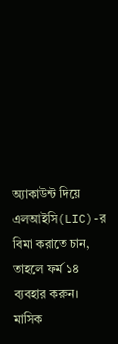অ্যাকাউন্ট দিয়ে এলআইসি(LIC)-র বিমা করাতে চান, তাহলে ফর্ম ১৪ ব্যবহার করুন।
মাসিক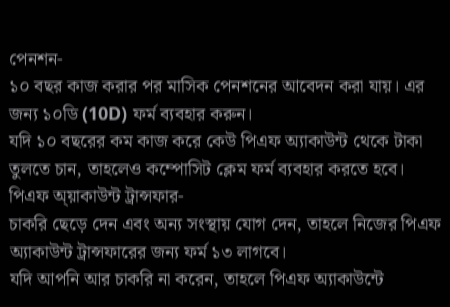পেনশন-
১০ বছর কাজ করার পর মাসিক পেনশনের আবেদন করা যায়। এর জন্য ১০ডি (10D) ফর্ম ব্যবহার করুন।
যদি ১০ বছরের কম কাজ করে কেউ পিএফ অ্যাকাউন্ট থেকে টাকা তুলতে চান, তাহলেও কম্পোসিট ক্লেম ফর্ম ব্যবহার করতে হবে।
পিএফ অ্য়াকাউন্ট ট্রান্সফার-
চাকরি ছেড়ে দেন এবং অন্য সংস্থায় যোগ দেন, তাহলে নিজের পিএফ অ্যাকাউন্ট ট্রান্সফারের জন্য ফর্ম ১৩ লাগবে।
যদি আপনি আর চাকরি না করেন, তাহলে পিএফ অ্যাকাউন্টে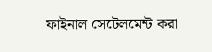ফাইনাল সেটেলমেন্ট করা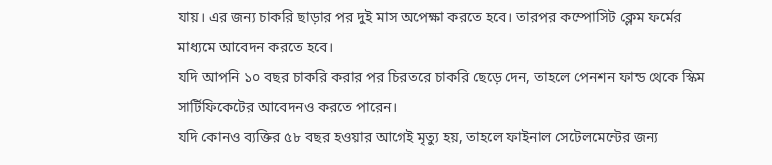যায়। এর জন্য চাকরি ছাড়ার পর দুই মাস অপেক্ষা করতে হবে। তারপর কম্পোসিট ক্লেম ফর্মের মাধ্যমে আবেদন করতে হবে।
যদি আপনি ১০ বছর চাকরি করার পর চিরতরে চাকরি ছেড়ে দেন, তাহলে পেনশন ফান্ড থেকে স্কিম সার্টিফিকেটের আবেদনও করতে পারেন।
যদি কোনও ব্যক্তির ৫৮ বছর হওয়ার আগেই মৃত্যু হয়, তাহলে ফাইনাল সেটেলমেন্টের জন্য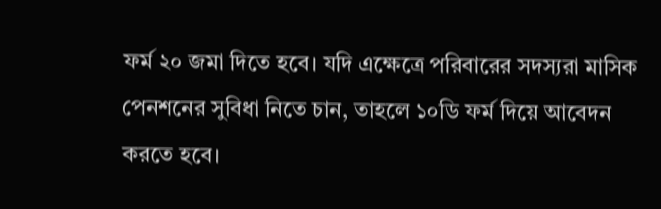ফর্ম ২০ জমা দিতে হবে। যদি এক্ষেত্রে পরিবারের সদস্যরা মাসিক পেনশনের সুবিধা নিতে চান, তাহলে ১০ডি ফর্ম দিয়ে আবেদন করতে হবে।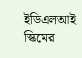ইডিএলআই স্কিমের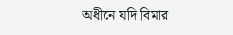অধীনে যদি বিমার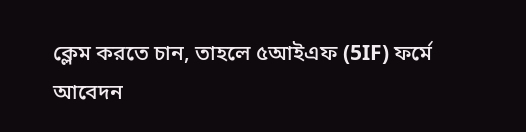ক্লেম করতে চান, তাহলে ৫আইএফ (5IF) ফর্মে আবেদন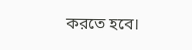করতে হবে।